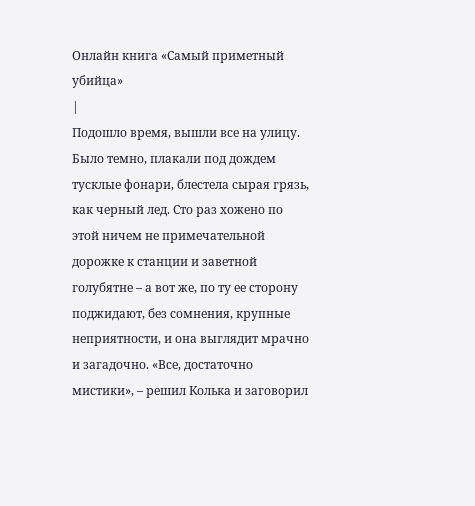Онлайн книга «Самый приметный убийца»
|
Подошло время, вышли все на улицу. Было темно, плакали под дождем тусклые фонари, блестела сырая грязь, как черный лед. Сто раз хожено по этой ничем не примечательной дорожке к станции и заветной голубятне – а вот же, по ту ее сторону поджидают, без сомнения, крупные неприятности, и она выглядит мрачно и загадочно. «Все, достаточно мистики», – решил Колька и заговорил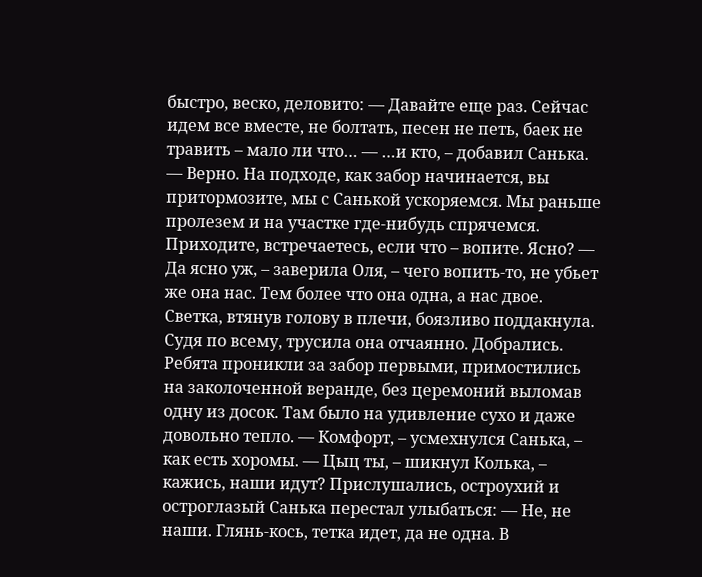быстро, веско, деловито: — Давайте еще раз. Сейчас идем все вместе, не болтать, песен не петь, баек не травить – мало ли что… — …и кто, – добавил Санька. — Верно. На подходе, как забор начинается, вы притормозите, мы с Санькой ускоряемся. Мы раньше пролезем и на участке где-нибудь спрячемся. Приходите, встречаетесь, если что – вопите. Ясно? — Да ясно уж, – заверила Оля, – чего вопить-то, не убьет же она нас. Тем более что она одна, а нас двое. Светка, втянув голову в плечи, боязливо поддакнула. Судя по всему, трусила она отчаянно. Добрались. Ребята проникли за забор первыми, примостились на заколоченной веранде, без церемоний выломав одну из досок. Там было на удивление сухо и даже довольно тепло. — Комфорт, – усмехнулся Санька, – как есть хоромы. — Цыц ты, – шикнул Колька, – кажись, наши идут? Прислушались, остроухий и остроглазый Санька перестал улыбаться: — Не, не наши. Глянь-кось, тетка идет, да не одна. В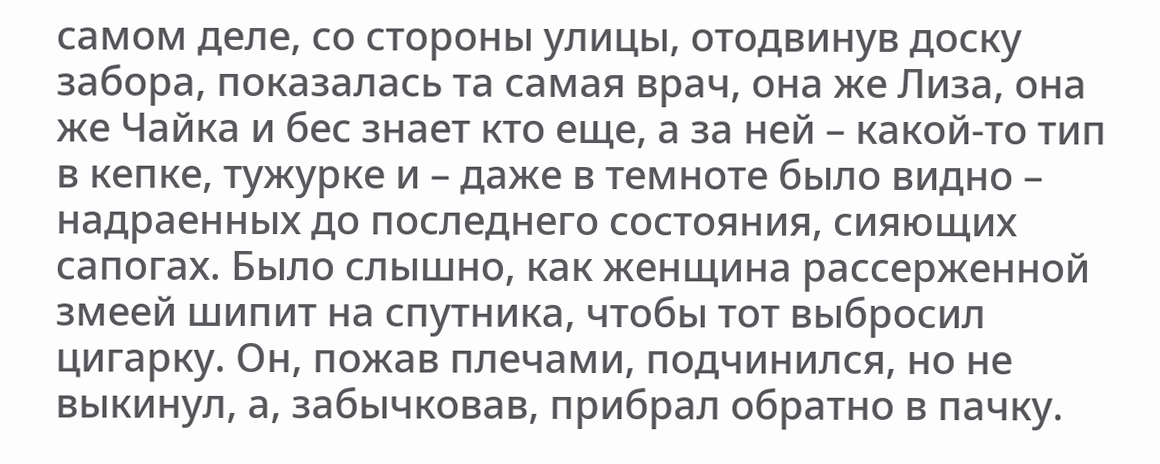самом деле, со стороны улицы, отодвинув доску забора, показалась та самая врач, она же Лиза, она же Чайка и бес знает кто еще, а за ней – какой-то тип в кепке, тужурке и – даже в темноте было видно – надраенных до последнего состояния, сияющих сапогах. Было слышно, как женщина рассерженной змеей шипит на спутника, чтобы тот выбросил цигарку. Он, пожав плечами, подчинился, но не выкинул, а, забычковав, прибрал обратно в пачку.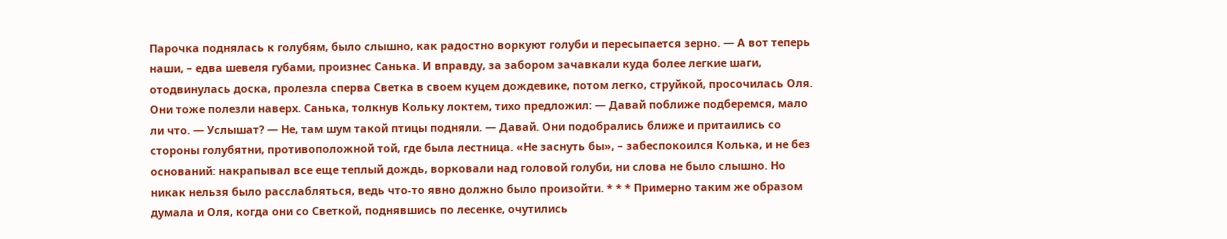Парочка поднялась к голубям, было слышно, как радостно воркуют голуби и пересыпается зерно. — А вот теперь наши, – едва шевеля губами, произнес Санька. И вправду, за забором зачавкали куда более легкие шаги, отодвинулась доска, пролезла сперва Светка в своем куцем дождевике, потом легко, струйкой, просочилась Оля. Они тоже полезли наверх. Санька, толкнув Кольку локтем, тихо предложил: — Давай поближе подберемся, мало ли что. — Услышат? — Не, там шум такой птицы подняли. — Давай. Они подобрались ближе и притаились со стороны голубятни, противоположной той, где была лестница. «Не заснуть бы», – забеспокоился Колька, и не без оснований: накрапывал все еще теплый дождь, ворковали над головой голуби, ни слова не было слышно. Но никак нельзя было расслабляться, ведь что-то явно должно было произойти. * * * Примерно таким же образом думала и Оля, когда они со Светкой, поднявшись по лесенке, очутились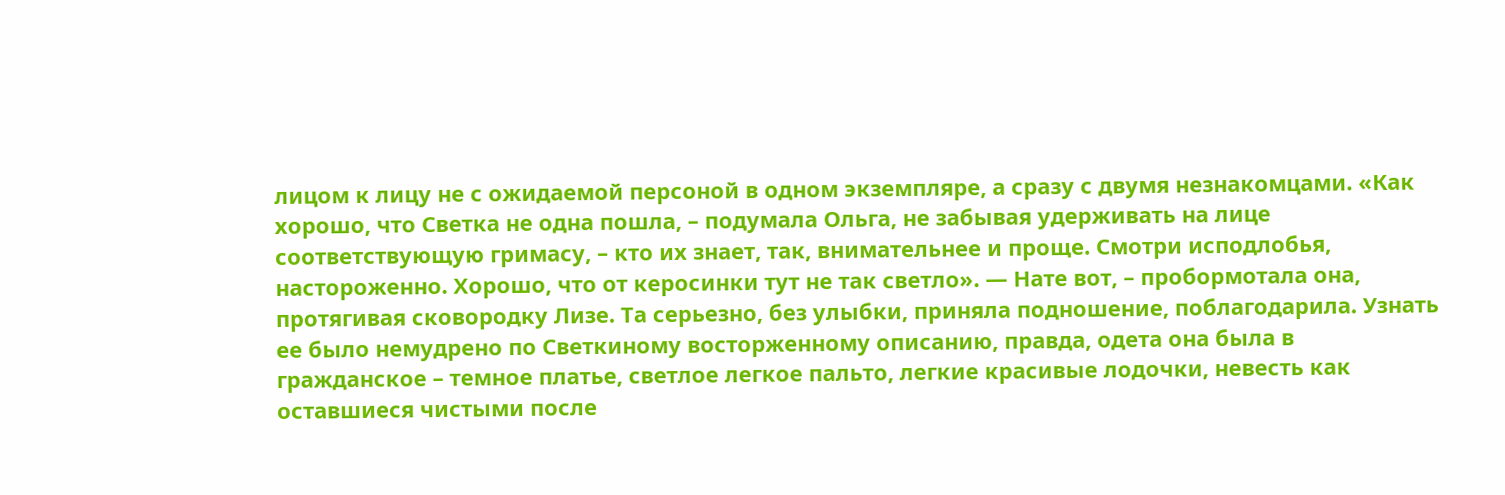лицом к лицу не с ожидаемой персоной в одном экземпляре, а сразу с двумя незнакомцами. «Как хорошо, что Светка не одна пошла, – подумала Ольга, не забывая удерживать на лице соответствующую гримасу, – кто их знает, так, внимательнее и проще. Смотри исподлобья, настороженно. Хорошо, что от керосинки тут не так светло». — Нате вот, – пробормотала она, протягивая сковородку Лизе. Та серьезно, без улыбки, приняла подношение, поблагодарила. Узнать ее было немудрено по Светкиному восторженному описанию, правда, одета она была в гражданское – темное платье, светлое легкое пальто, легкие красивые лодочки, невесть как оставшиеся чистыми после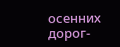осенних дорог-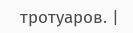тротуаров. |